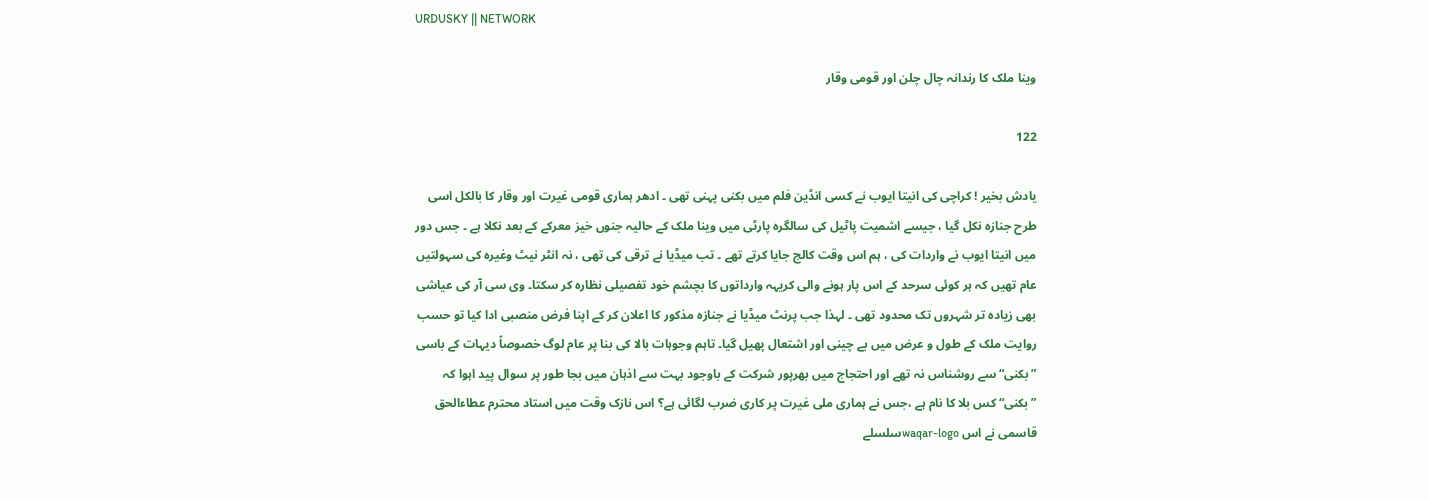URDUSKY || NETWORK

وینا ملک کا رندانہ چال چلن اور قومی وقار

122

یادش بخیر ! کراچی کی انیتا ایوب نے کسی انڈین فلم میں بکنی پہنی تھی ۔ ادھر ہماری قومی غیرت اور وقار کا بالکل اسی طرح جنازہ نکل گیا ، جیسے اشمیت پاٹیل کی سالگرہ پارٹی میں وینا ملک کے حالیہ جنوں خیز معرکے کے بعد نکلا ہے ۔ جس دور میں انیتا ایوب نے واردات کی ، ہم اس وقت کالج جایا کرتے تھے ۔ تب میڈیا نے ترقی کی تھی ، نہ انٹر نیٹ وغیرہ کی سہولتیں عام تھیں کہ ہر کوئی سرحد کے اس پار ہونے والی کریہہ وارداتوں کا بچشم خود تفصیلی نظارہ کر سکتا۔ وی سی آر کی عیاشی بھی زیادہ تر شہروں تک محدود تھی ۔ لہذا جب پرنٹ میڈیا نے جنازہ مذکور کا اعلان کر کے اپنا فرض منصبی ادا کیا تو حسب روایت ملک کے طول و عرض میں بے چینی اور اشتعال پھیل گیا۔ تاہم وجوہات بالا کی بنا پر عام لوگ خصوصاً دیہات کے باسی ”بکنی“ سے روشناس نہ تھے اور احتجاج میں بھرپور شرکت کے باوجود بہت سے اذہان میں بجا طور پر سوال پید اہوا کہ ”بکنی“ کس بلا کا نام ہے ،جس نے ہماری ملی غیرت پر کاری ضرب لگائی ہے؟ اس نازک وقت میں استاد محترم عطاءالحق قاسمی نے اس waqar-logoسلسلے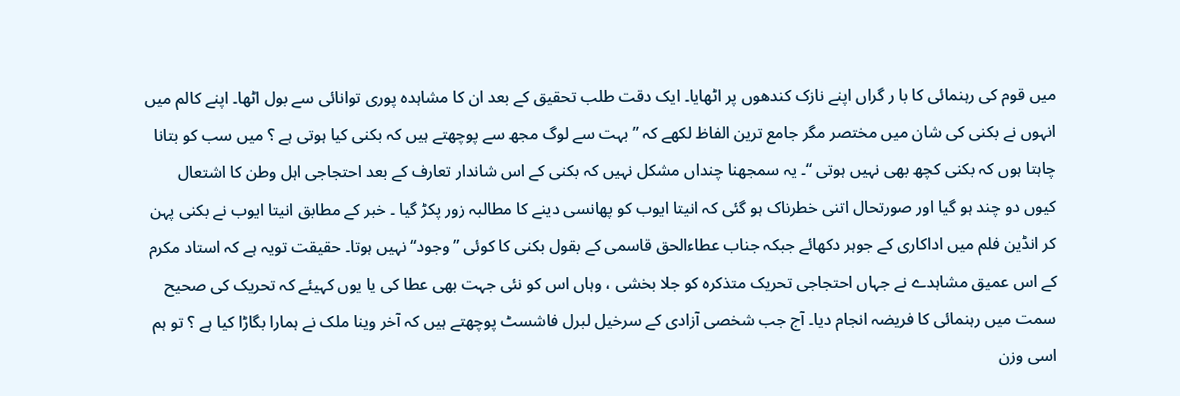میں قوم کی رہنمائی کا با ر گراں اپنے نازک کندھوں پر اٹھایا۔ ایک دقت طلب تحقیق کے بعد ان کا مشاہدہ پوری توانائی سے بول اٹھا۔ اپنے کالم میں انہوں نے بکنی کی شان میں مختصر مگر جامع ترین الفاظ لکھے کہ ”بہت سے لوگ مجھ سے پوچھتے ہیں کہ بکنی کیا ہوتی ہے ؟ میں سب کو بتانا چاہتا ہوں کہ بکنی کچھ بھی نہیں ہوتی “۔ یہ سمجھنا چنداں مشکل نہیں کہ بکنی کے اس شاندار تعارف کے بعد احتجاجی اہل وطن کا اشتعال کیوں دو چند ہو گیا اور صورتحال اتنی خطرناک ہو گئی کہ انیتا ایوب کو پھانسی دینے کا مطالبہ زور پکڑ گیا ۔ خبر کے مطابق انیتا ایوب نے بکنی پہن کر انڈین فلم میں اداکاری کے جوہر دکھائے جبکہ جناب عطاءالحق قاسمی کے بقول بکنی کا کوئی ”وجود“ نہیں ہوتا۔ حقیقت تویہ ہے کہ استاد مکرم کے اس عمیق مشاہدے نے جہاں احتجاجی تحریک متذکرہ کو جلا بخشی ، وہاں اس کو نئی جہت بھی عطا کی یا یوں کہیئے کہ تحریک کی صحیح سمت میں رہنمائی کا فریضہ انجام دیا۔ آج جب شخصی آزادی کے سرخیل لبرل فاشسٹ پوچھتے ہیں کہ آخر وینا ملک نے ہمارا بگاڑا کیا ہے ؟ تو ہم اسی وزن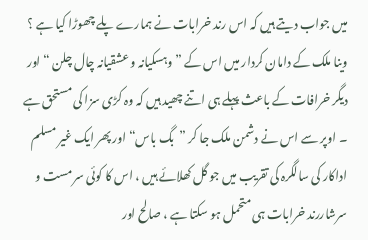میں جواب دیتے ہیں کہ اس رند خرابات نے ہمارے پلے چھوڑا کیا ہے ؟
وینا ملک کے دامان کردار میں اس کے ”وہسکیانہ و عشقیانہ چال چلن “ اور دیگر خرافات کے باعث پہلے ہی اتنے چھید ہیں کہ وہ کڑی سزا کی مستحق ہے ۔ اوپر سے اس نے دشمن ملک جا کر ”بگ باس“ اور پھر ایک غیر مسلم اداکار کی سالگرہ کی تقریب میں جو گل کھلائے ہیں ، اس کا کوئی سر مست و سرشاررند خرابات ہی متحمل ہو سکتا ہے ، صالح اور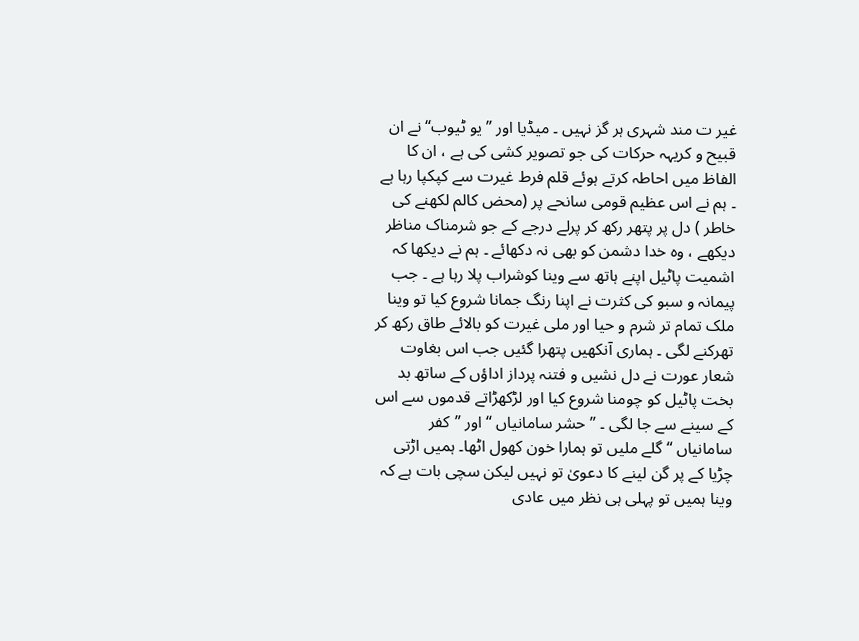غیر ت مند شہری ہر گز نہیں ۔ میڈیا اور ”یو ٹیوب“ نے ان قبیح و کریہہ حرکات کی جو تصویر کشی کی ہے ، ان کا الفاظ میں احاطہ کرتے ہوئے قلم فرط غیرت سے کپکپا رہا ہے ۔ ہم نے اس عظیم قومی سانحے پر (محض کالم لکھنے کی خاطر ) دل پر پتھر رکھ کر پرلے درجے کے جو شرمناک مناظر دیکھے ، وہ خدا دشمن کو بھی نہ دکھائے ۔ ہم نے دیکھا کہ اشمیت پاٹیل اپنے ہاتھ سے وینا کوشراب پلا رہا ہے ۔ جب پیمانہ و سبو کی کثرت نے اپنا رنگ جمانا شروع کیا تو وینا ملک تمام تر شرم و حیا اور ملی غیرت کو بالائے طاق رکھ کر تھرکنے لگی ۔ ہماری آنکھیں پتھرا گئیں جب اس بغاوت شعار عورت نے دل نشیں و فتنہ پرداز اداؤں کے ساتھ بد بخت پاٹیل کو چومنا شروع کیا اور لڑکھڑاتے قدموں سے اس کے سینے سے جا لگی ۔ ”حشر سامانیاں “ اور ”کفر سامانیاں “ گلے ملیں تو ہمارا خون کھول اٹھا۔ ہمیں اڑتی چڑیا کے پر گن لینے کا دعویٰ تو نہیں لیکن سچی بات ہے کہ وینا ہمیں تو پہلی ہی نظر میں عادی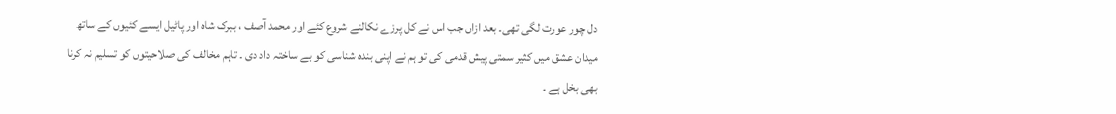دل چور عورت لگی تھی۔ بعد ازاں جب اس نے کل پرزے نکالنے شروع کئے اور محمد آصف ، ببرک شاہ اور پاٹیل ایسے کئیوں کے ساتھ میدان عشق میں کثیر سمتی پیش قدمی کی تو ہم نے اپنی بندہ شناسی کو بے ساختہ داد دی ۔ تاہم مخالف کی صلاحیتوں کو تسلیم نہ کرنا بھی بخل ہے ۔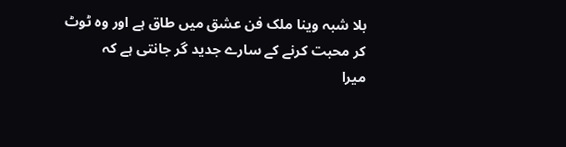بلا شبہ وینا ملک فن عشق میں طاق ہے اور وہ ٹوٹ کر محبت کرنے کے سارے جدید گر جانتی ہے کہ
میرا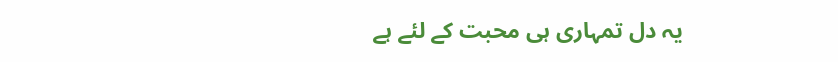یہ دل تمہاری ہی محبت کے لئے ہے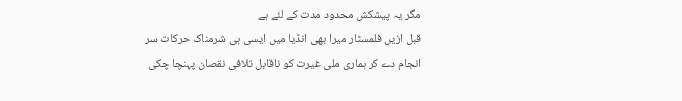مگر یہ پیشکش محدود مدت کے لئے ہے
قبل ازیں فلمسٹار میرا بھی انڈیا میں ایسی ہی شرمناک حرکات سر انجام دے کر ہماری ملی غیرت کو ناقابل تلافی نقصان پہنچا چکی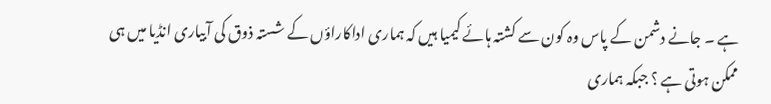ہے ۔ جانے دشمن کے پاس وہ کون سے کشتہ ہائے کیمیا ہیں کہ ہماری اداکاراؤں کے شستہ ذوق کی آبیاری انڈیا میں ہی ممکن ہوتی ہے ؟ جبکہ ہماری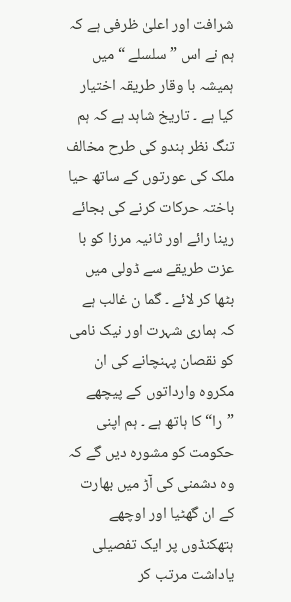شرافت اور اعلیٰ ظرفی ہے کہ ہم نے اس ”سلسلے “ میں ہمیشہ با وقار طریقہ اختیار کیا ہے ۔ تاریخ شاہد ہے کہ ہم تنگ نظر ہندو کی طرح مخالف ملک کی عورتوں کے ساتھ حیا باختہ حرکات کرنے کی بجائے رینا رائے اور ثانیہ مرزا کو با عزت طریقے سے ڈولی میں بٹھا کر لائے ۔ گما ن غالب ہے کہ ہماری شہرت اور نیک نامی کو نقصان پہنچانے کی ان مکروہ وارداتوں کے پیچھے ”را“ کا ہاتھ ہے ۔ ہم اپنی حکومت کو مشورہ دیں گے کہ وہ دشمنی کی آڑ میں بھارت کے ان گھٹیا اور اوچھے ہتھکنڈوں پر ایک تفصیلی یاداشت مرتب کر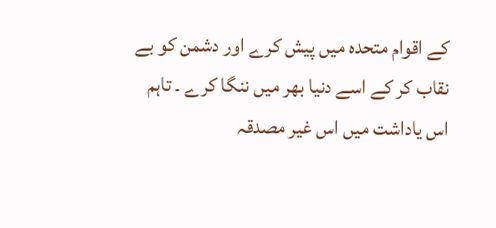کے اقوام متحدہ میں پیش کرے اور دشمن کو بے نقاب کر کے اسے دنیا بھر میں ننگا کرے ۔ تاہم اس یاداشت میں اس غیر مصدقہ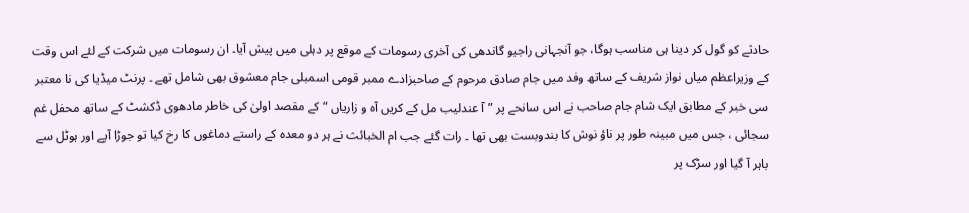حادثے کو گول کر دینا ہی مناسب ہوگا، جو آنجہانی راجیو گاندھی کی آخری رسومات کے موقع پر دہلی میں پیش آیا۔ ان رسومات میں شرکت کے لئے اس وقت کے وزیراعظم میاں نواز شریف کے ساتھ وفد میں جام صادق مرحوم کے صاحبزادے ممبر قومی اسمبلی جام معشوق بھی شامل تھے ۔ پرنٹ میڈیا کی نا معتبر سی خبر کے مطابق ایک شام جام صاحب نے اس سانحے پر ”آ عندلیب مل کے کریں آہ و زاریاں “ کے مقصد اولیٰ کی خاطر مادھوی ڈکشٹ کے ساتھ محفل غم سجائی ، جس میں مبینہ طور پر ناؤ نوش کا بندوبست بھی تھا ۔ رات گئے جب ام الخبائث نے ہر دو معدہ کے راستے دماغوں کا رخ کیا تو جوڑا آپے اور ہوٹل سے باہر آ گیا اور سڑک پر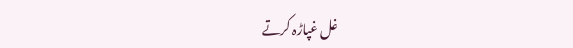غل غپاڑہ کرتے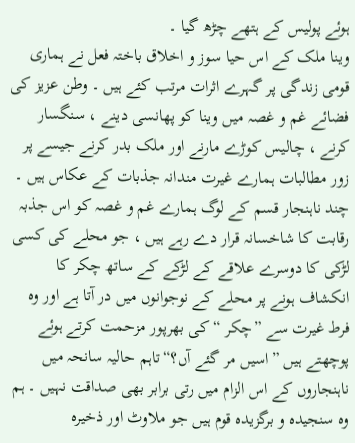ہوئے پولیس کے ہتھے چڑھ گیا ۔
وینا ملک کے اس حیا سوز و اخلاق باختہ فعل نے ہماری قومی زندگی پر گہرے اثرات مرتب کئے ہیں ۔ وطن عزیز کی فضائے غم و غصہ میں وینا کو پھانسی دینے ، سنگسار کرنے ، چالیس کوڑے مارنے اور ملک بدر کرنے جیسے پر زور مطالبات ہمارے غیرت مندانہ جذبات کے عکاس ہیں ۔ چند ناہنجار قسم کے لوگ ہمارے غم و غصہ کو اس جذبہ رقابت کا شاخسانہ قرار دے رہے ہیں ، جو محلے کی کسی لڑکی کا دوسرے علاقے کے لڑکے کے ساتھ چکر کا انکشاف ہونے پر محلے کے نوجوانوں میں در آتا ہے اور وہ فرط غیرت سے ”چکر “ کی بھرپور مزحمت کرتے ہوئے پوچھتے ہیں ”اسیں مر گئے آں؟“تاہم حالیہ سانحہ میں ناہنجاروں کے اس الزام میں رتی برابر بھی صداقت نہیں ۔ ہم وہ سنجیدہ و برگزیدہ قوم ہیں جو ملاوٹ اور ذخیرہ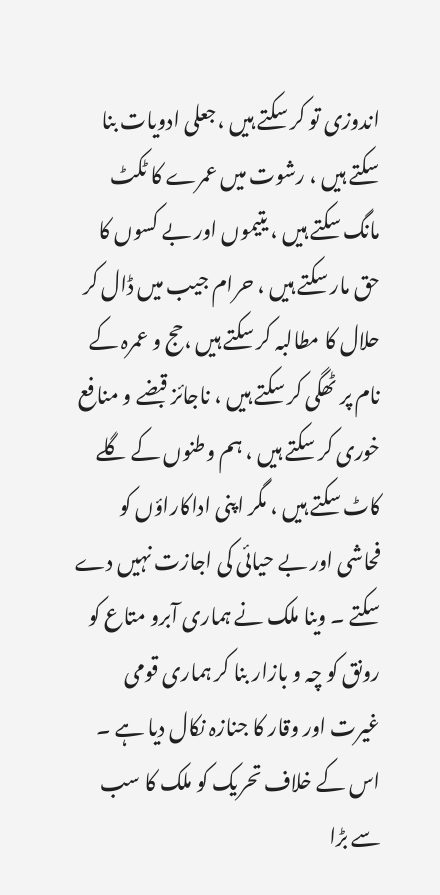اندوزی تو کر سکتے ہیں ،جعلی ادویات بنا سکتے ہیں ، رشوت میں عمرے کا ٹکٹ مانگ سکتے ہیں ، یتیموں اور بے کسوں کا حق مار سکتے ہیں ، حرام جیب میں ڈال کر حلال کا مطالبہ کر سکتے ہیں ،حج و عمرہ کے نام پر ٹھگی کر سکتے ہیں ، ناجائز قبضے و منافع خوری کر سکتے ہیں ، ہم وطنوں کے گلے کاٹ سکتے ہیں ، مگر اپنی اداکاراؤں کو فحاشی اور بے حیائی کی اجازت نہیں دے سکتے ۔ وینا ملک نے ہماری آبرو متاع کو رونق کو چہ و بازار بنا کر ہماری قومی غیرت اور وقار کا جنازہ نکال دیا ہے ۔ اس کے خلاف تحریک کو ملک کا سب سے بڑا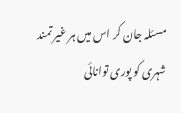مسئلہ جان کر اس میں ہر غیر تمند شہری کو پوری توانائی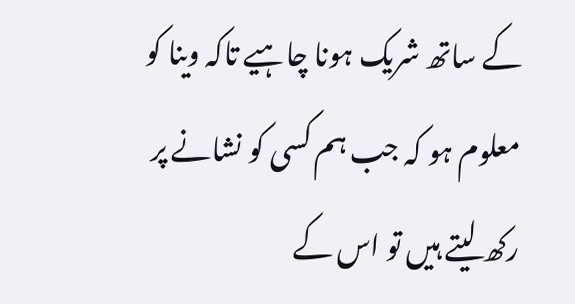کے ساتھ شریک ہونا چاہیے تاکہ وینا کو معلوم ہو کہ جب ہم کسی کو نشانے پر رکھ لیتے ہیں تو اس کے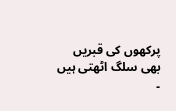پرکھوں کی قبریں بھی سلگ اٹھتی ہیں ۔